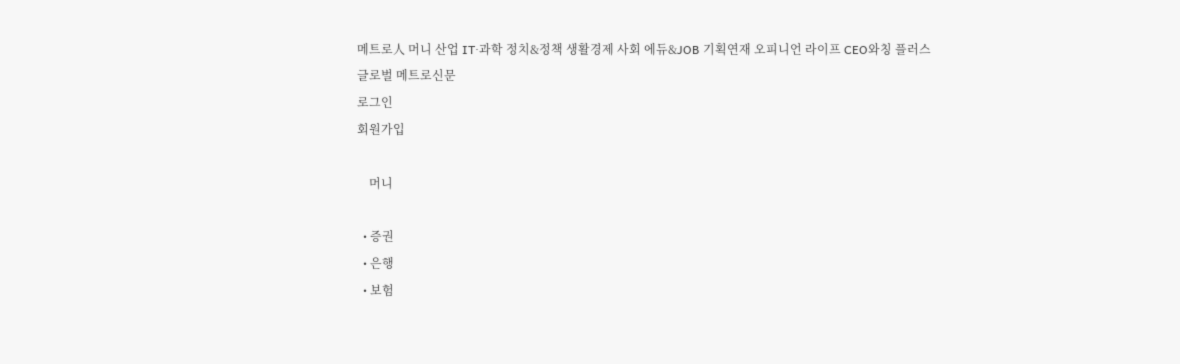메트로人 머니 산업 IT·과학 정치&정책 생활경제 사회 에듀&JOB 기획연재 오피니언 라이프 CEO와칭 플러스
글로벌 메트로신문
로그인
회원가입

    머니

  • 증권
  • 은행
  • 보험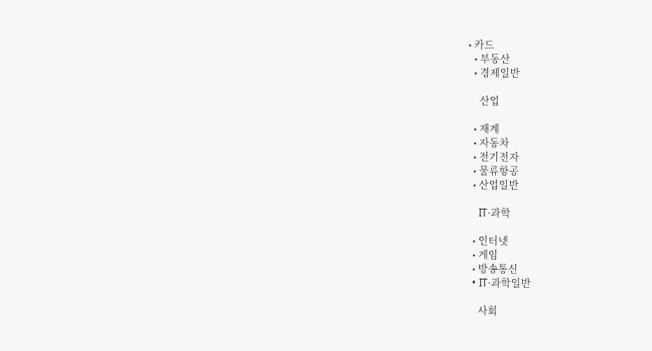• 카드
  • 부동산
  • 경제일반

    산업

  • 재계
  • 자동차
  • 전기전자
  • 물류항공
  • 산업일반

    IT·과학

  • 인터넷
  • 게임
  • 방송통신
  • IT·과학일반

    사회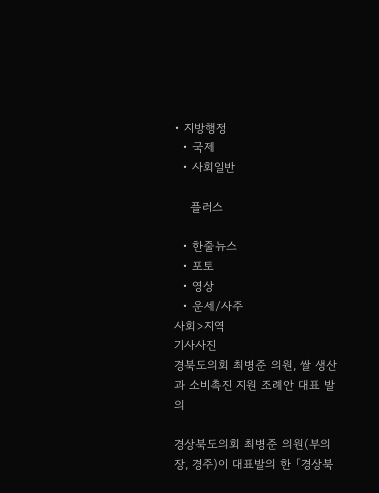• 지방행정
  • 국제
  • 사회일반

    플러스

  • 한줄뉴스
  • 포토
  • 영상
  • 운세/사주
사회>지역
기사사진
경북도의회 최병준 의원, 쌀 생산과 소비촉진 지원 조례안 대표 발의

경상북도의회 최병준 의원(부의장, 경주)이 대표발의 한 「경상북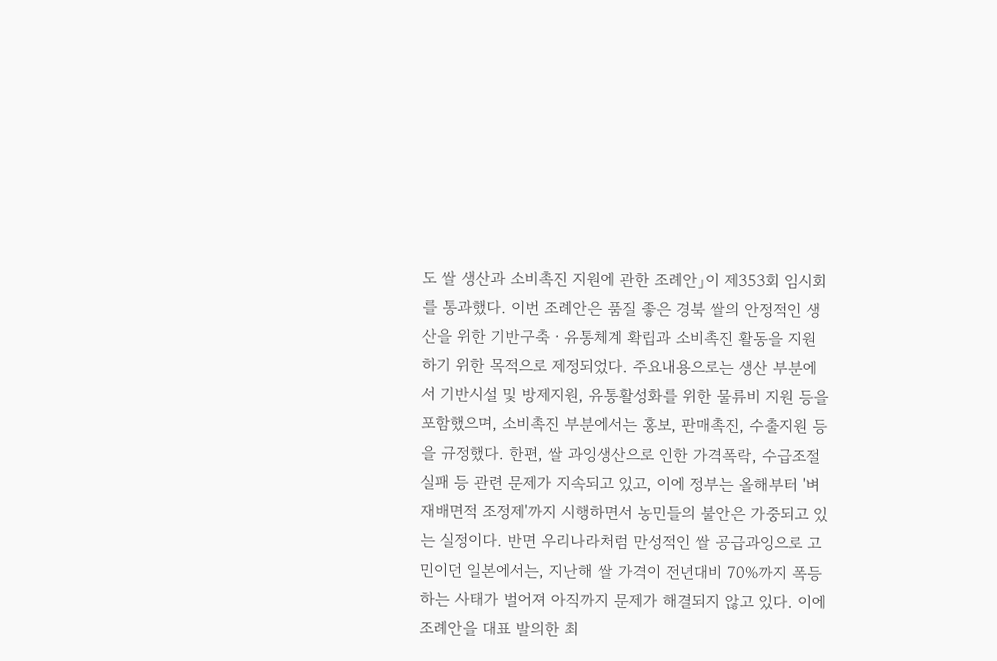도 쌀 생산과 소비촉진 지원에 관한 조례안」이 제353회 임시회를 통과했다. 이번 조례안은 품질 좋은 경북 쌀의 안정적인 생산을 위한 기반구축ㆍ유통체계 확립과 소비촉진 활동을 지원하기 위한 목적으로 제정되었다. 주요내용으로는 생산 부분에서 기반시설 및 방제지원, 유통활성화를 위한 물류비 지원 등을 포함했으며, 소비촉진 부분에서는 홍보, 판매촉진, 수출지원 등을 규정했다. 한편, 쌀 과잉생산으로 인한 가격폭락, 수급조절 실패 등 관련 문제가 지속되고 있고, 이에 정부는 올해부터 '벼 재배면적 조정제'까지 시행하면서 농민들의 불안은 가중되고 있는 실정이다. 반면 우리나라처럼 만성적인 쌀 공급과잉으로 고민이던 일본에서는, 지난해 쌀 가격이 전년대비 70%까지 폭등하는 사태가 벌어져 아직까지 문제가 해결되지 않고 있다. 이에 조례안을 대표 발의한 최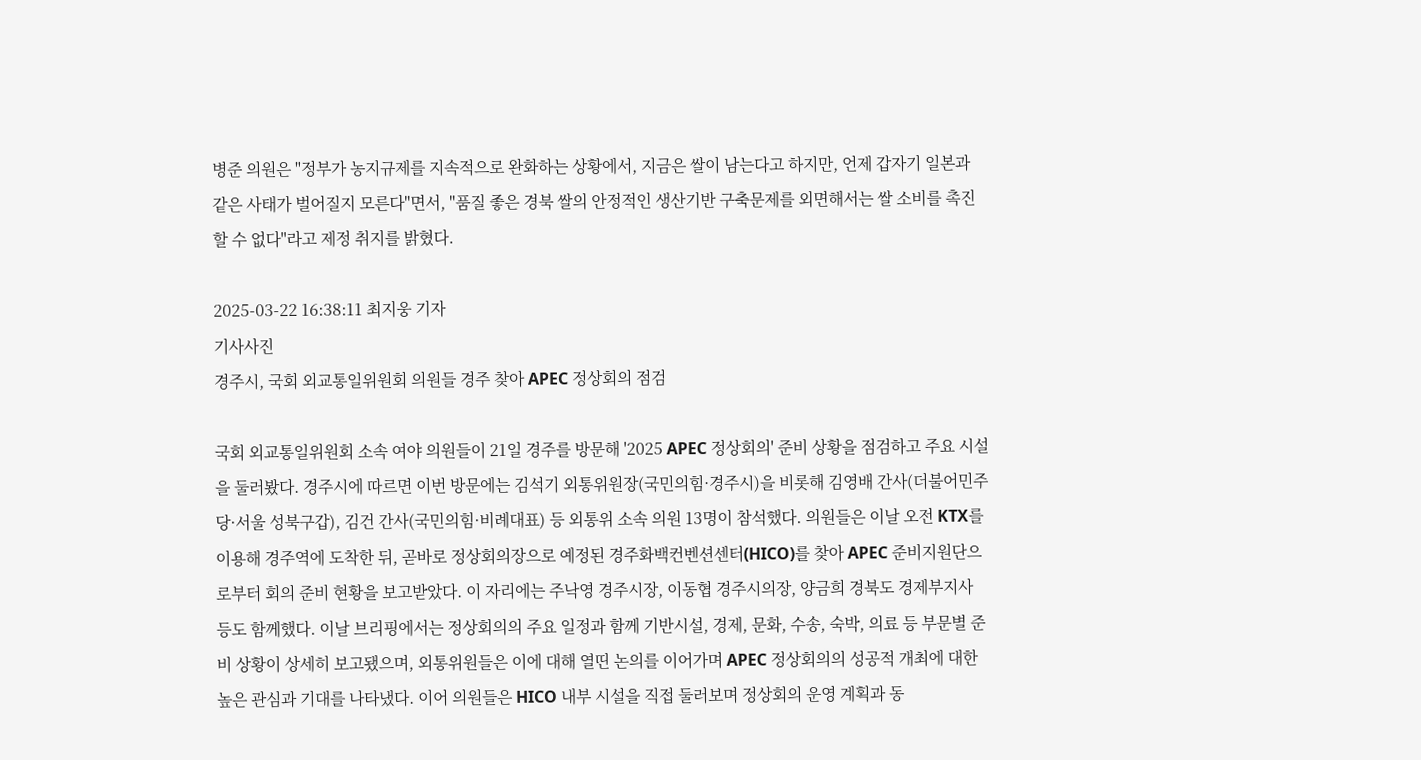병준 의원은 "정부가 농지규제를 지속적으로 완화하는 상황에서, 지금은 쌀이 남는다고 하지만, 언제 갑자기 일본과 같은 사태가 벌어질지 모른다"면서, "품질 좋은 경북 쌀의 안정적인 생산기반 구축문제를 외면해서는 쌀 소비를 촉진할 수 없다"라고 제정 취지를 밝혔다.

2025-03-22 16:38:11 최지웅 기자
기사사진
경주시, 국회 외교통일위원회 의원들 경주 찾아 APEC 정상회의 점검

국회 외교통일위원회 소속 여야 의원들이 21일 경주를 방문해 '2025 APEC 정상회의' 준비 상황을 점검하고 주요 시설을 둘러봤다. 경주시에 따르면 이번 방문에는 김석기 외통위원장(국민의힘·경주시)을 비롯해 김영배 간사(더불어민주당·서울 성북구갑), 김건 간사(국민의힘·비례대표) 등 외통위 소속 의원 13명이 참석했다. 의원들은 이날 오전 KTX를 이용해 경주역에 도착한 뒤, 곧바로 정상회의장으로 예정된 경주화백컨벤션센터(HICO)를 찾아 APEC 준비지원단으로부터 회의 준비 현황을 보고받았다. 이 자리에는 주낙영 경주시장, 이동협 경주시의장, 양금희 경북도 경제부지사 등도 함께했다. 이날 브리핑에서는 정상회의의 주요 일정과 함께 기반시설, 경제, 문화, 수송, 숙박, 의료 등 부문별 준비 상황이 상세히 보고됐으며, 외통위원들은 이에 대해 열띤 논의를 이어가며 APEC 정상회의의 성공적 개최에 대한 높은 관심과 기대를 나타냈다. 이어 의원들은 HICO 내부 시설을 직접 둘러보며 정상회의 운영 계획과 동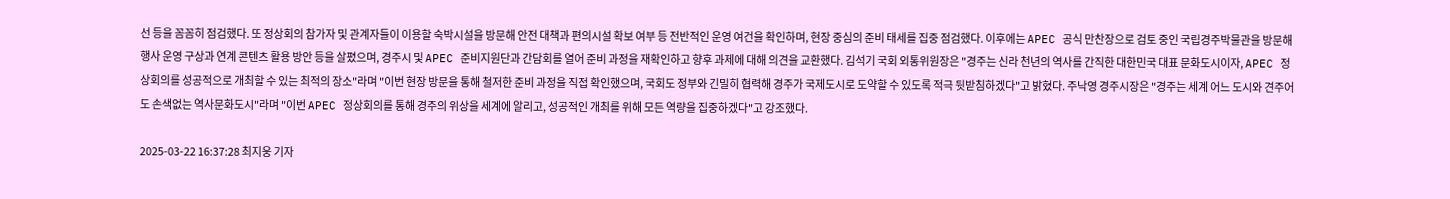선 등을 꼼꼼히 점검했다. 또 정상회의 참가자 및 관계자들이 이용할 숙박시설을 방문해 안전 대책과 편의시설 확보 여부 등 전반적인 운영 여건을 확인하며, 현장 중심의 준비 태세를 집중 점검했다. 이후에는 APEC 공식 만찬장으로 검토 중인 국립경주박물관을 방문해 행사 운영 구상과 연계 콘텐츠 활용 방안 등을 살폈으며, 경주시 및 APEC 준비지원단과 간담회를 열어 준비 과정을 재확인하고 향후 과제에 대해 의견을 교환했다. 김석기 국회 외통위원장은 "경주는 신라 천년의 역사를 간직한 대한민국 대표 문화도시이자, APEC 정상회의를 성공적으로 개최할 수 있는 최적의 장소"라며 "이번 현장 방문을 통해 철저한 준비 과정을 직접 확인했으며, 국회도 정부와 긴밀히 협력해 경주가 국제도시로 도약할 수 있도록 적극 뒷받침하겠다"고 밝혔다. 주낙영 경주시장은 "경주는 세계 어느 도시와 견주어도 손색없는 역사문화도시"라며 "이번 APEC 정상회의를 통해 경주의 위상을 세계에 알리고, 성공적인 개최를 위해 모든 역량을 집중하겠다"고 강조했다.

2025-03-22 16:37:28 최지웅 기자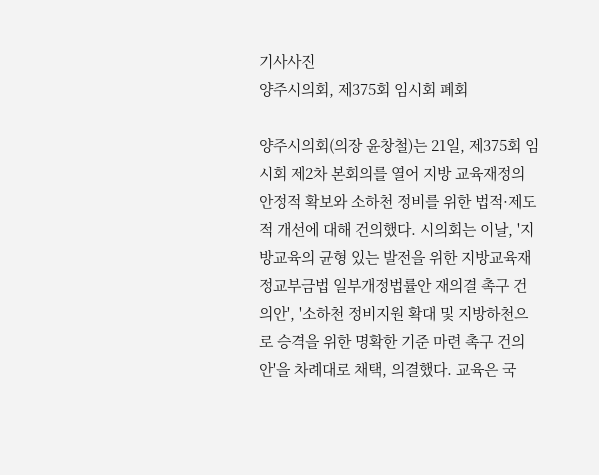기사사진
양주시의회, 제375회 임시회 폐회

양주시의회(의장 윤창철)는 21일, 제375회 임시회 제2차 본회의를 열어 지방 교육재정의 안정적 확보와 소하천 정비를 위한 법적·제도적 개선에 대해 건의했다. 시의회는 이날, '지방교육의 균형 있는 발전을 위한 지방교육재정교부금법 일부개정법률안 재의결 촉구 건의안', '소하천 정비지원 확대 및 지방하천으로 승격을 위한 명확한 기준 마련 촉구 건의안'을 차례대로 채택, 의결했다. 교육은 국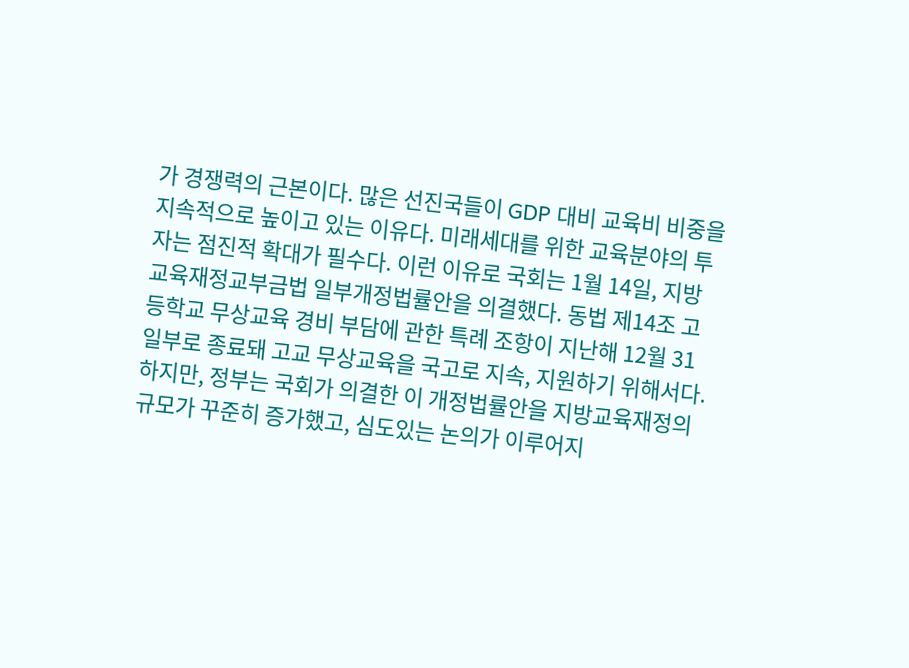가 경쟁력의 근본이다. 많은 선진국들이 GDP 대비 교육비 비중을 지속적으로 높이고 있는 이유다. 미래세대를 위한 교육분야의 투자는 점진적 확대가 필수다. 이런 이유로 국회는 1월 14일, 지방교육재정교부금법 일부개정법률안을 의결했다. 동법 제14조 고등학교 무상교육 경비 부담에 관한 특례 조항이 지난해 12월 31일부로 종료돼 고교 무상교육을 국고로 지속, 지원하기 위해서다.하지만, 정부는 국회가 의결한 이 개정법률안을 지방교육재정의 규모가 꾸준히 증가했고, 심도있는 논의가 이루어지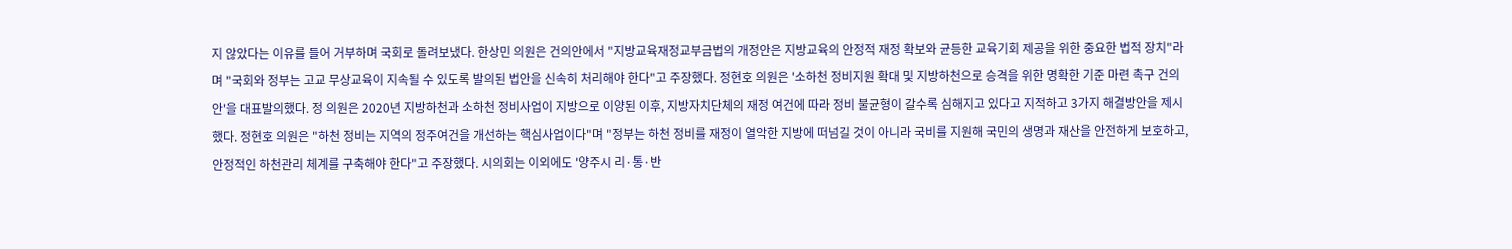지 않았다는 이유를 들어 거부하며 국회로 돌려보냈다. 한상민 의원은 건의안에서 "지방교육재정교부금법의 개정안은 지방교육의 안정적 재정 확보와 균등한 교육기회 제공을 위한 중요한 법적 장치"라며 "국회와 정부는 고교 무상교육이 지속될 수 있도록 발의된 법안을 신속히 처리해야 한다"고 주장했다. 정현호 의원은 '소하천 정비지원 확대 및 지방하천으로 승격을 위한 명확한 기준 마련 촉구 건의안'을 대표발의했다. 정 의원은 2020년 지방하천과 소하천 정비사업이 지방으로 이양된 이후, 지방자치단체의 재정 여건에 따라 정비 불균형이 갈수록 심해지고 있다고 지적하고 3가지 해결방안을 제시했다. 정현호 의원은 "하천 정비는 지역의 정주여건을 개선하는 핵심사업이다"며 "정부는 하천 정비를 재정이 열악한 지방에 떠넘길 것이 아니라 국비를 지원해 국민의 생명과 재산을 안전하게 보호하고, 안정적인 하천관리 체계를 구축해야 한다"고 주장했다. 시의회는 이외에도 '양주시 리·통·반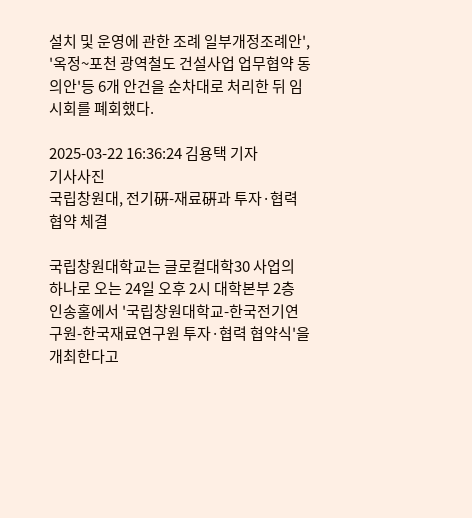설치 및 운영에 관한 조례 일부개정조례안', '옥정~포천 광역철도 건설사업 업무협약 동의안'등 6개 안건을 순차대로 처리한 뒤 임시회를 폐회했다.

2025-03-22 16:36:24 김용택 기자
기사사진
국립창원대, 전기硏-재료硏과 투자·협력 협약 체결

국립창원대학교는 글로컬대학30 사업의 하나로 오는 24일 오후 2시 대학본부 2층 인송홀에서 '국립창원대학교-한국전기연구원-한국재료연구원 투자·협력 협약식'을 개최한다고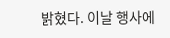밝혔다. 이날 행사에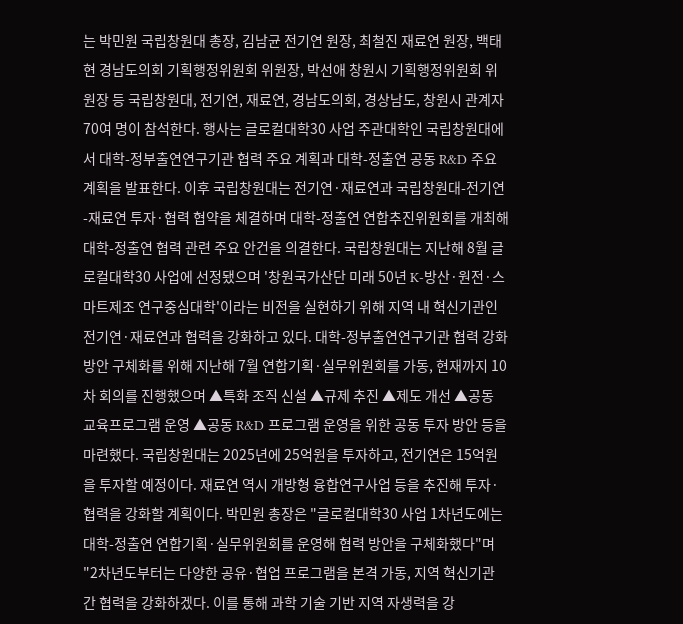는 박민원 국립창원대 총장, 김남균 전기연 원장, 최철진 재료연 원장, 백태현 경남도의회 기획행정위원회 위원장, 박선애 창원시 기획행정위원회 위원장 등 국립창원대, 전기연, 재료연, 경남도의회, 경상남도, 창원시 관계자 70여 명이 참석한다. 행사는 글로컬대학30 사업 주관대학인 국립창원대에서 대학-정부출연연구기관 협력 주요 계획과 대학-정출연 공동 R&D 주요 계획을 발표한다. 이후 국립창원대는 전기연·재료연과 국립창원대-전기연-재료연 투자·협력 협약을 체결하며 대학-정출연 연합추진위원회를 개최해 대학-정출연 협력 관련 주요 안건을 의결한다. 국립창원대는 지난해 8월 글로컬대학30 사업에 선정됐으며 '창원국가산단 미래 50년 K-방산·원전·스마트제조 연구중심대학'이라는 비전을 실현하기 위해 지역 내 혁신기관인 전기연·재료연과 협력을 강화하고 있다. 대학-정부출연연구기관 협력 강화 방안 구체화를 위해 지난해 7월 연합기획·실무위원회를 가동, 현재까지 10차 회의를 진행했으며 ▲특화 조직 신설 ▲규제 추진 ▲제도 개선 ▲공동 교육프로그램 운영 ▲공동 R&D 프로그램 운영을 위한 공동 투자 방안 등을 마련했다. 국립창원대는 2025년에 25억원을 투자하고, 전기연은 15억원을 투자할 예정이다. 재료연 역시 개방형 융합연구사업 등을 추진해 투자·협력을 강화할 계획이다. 박민원 총장은 "글로컬대학30 사업 1차년도에는 대학-정출연 연합기획·실무위원회를 운영해 협력 방안을 구체화했다"며 "2차년도부터는 다양한 공유·협업 프로그램을 본격 가동, 지역 혁신기관 간 협력을 강화하겠다. 이를 통해 과학 기술 기반 지역 자생력을 강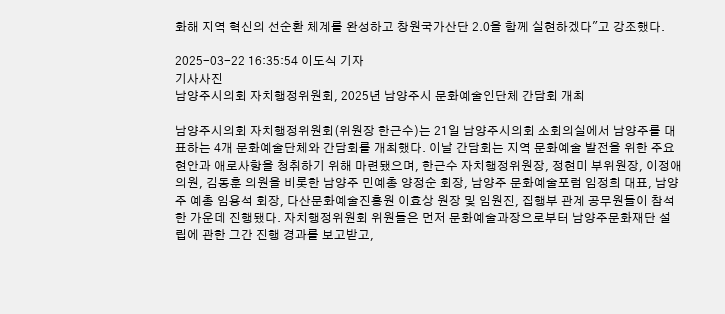화해 지역 혁신의 선순환 체계를 완성하고 창원국가산단 2.0을 함께 실현하겠다"고 강조했다.

2025-03-22 16:35:54 이도식 기자
기사사진
남양주시의회 자치행정위원회, 2025년 남양주시 문화예술인단체 간담회 개최

남양주시의회 자치행정위원회(위원장 한근수)는 21일 남양주시의회 소회의실에서 남양주를 대표하는 4개 문화예술단체와 간담회를 개최했다. 이날 간담회는 지역 문화예술 발전을 위한 주요 현안과 애로사항을 청취하기 위해 마련됐으며, 한근수 자치행정위원장, 정현미 부위원장, 이정애 의원, 김동훈 의원을 비롯한 남양주 민예총 양정순 회장, 남양주 문화예술포럼 임정희 대표, 남양주 예총 임용석 회장, 다산문화예술진흥원 이효상 원장 및 임원진, 집행부 관계 공무원들이 참석한 가운데 진행됐다. 자치행정위원회 위원들은 먼저 문화예술과장으로부터 남양주문화재단 설립에 관한 그간 진행 경과를 보고받고,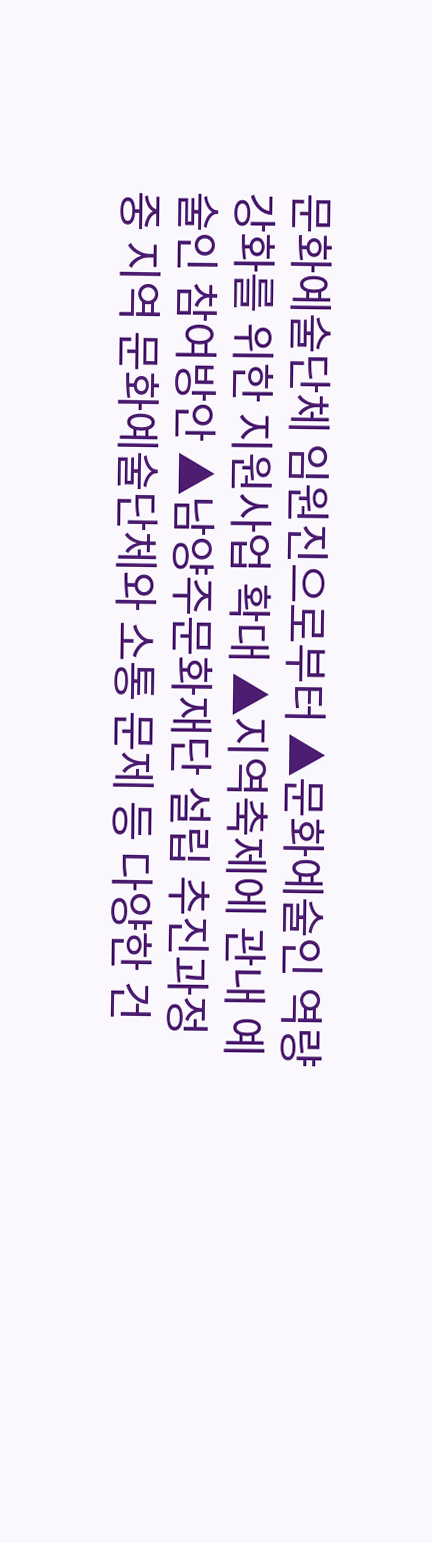문화예술단체 임원진으로부터 ▲문화예술인 역량강화를 위한 지원사업 확대 ▲지역축제에 관내 예술인 참여방안 ▲남양주문화재단 설립 추진과정 중 지역 문화예술단체와 소통 문제 등 다양한 건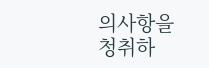의사항을 청취하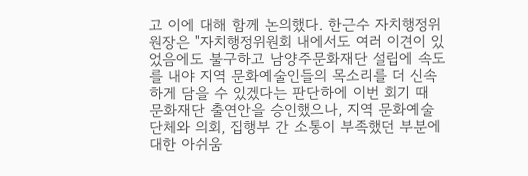고 이에 대해 함께 논의했다. 한근수 자치행정위원장은 "자치행정위원회 내에서도 여러 이견이 있었음에도 불구하고 남양주문화재단 설립에 속도를 내야 지역 문화예술인들의 목소리를 더 신속하게 담을 수 있겠다는 판단하에 이번 회기 때 문화재단 출연안을 승인했으나, 지역 문화예술단체와 의회, 집행부 간 소통이 부족했던 부분에 대한 아쉬움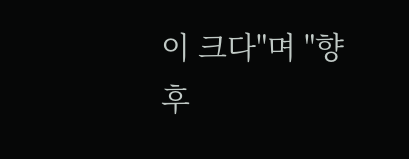이 크다"며 "향후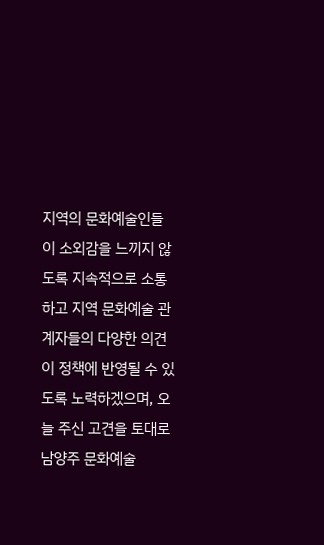지역의 문화예술인들이 소외감을 느끼지 않도록 지속적으로 소통하고 지역 문화예술 관계자들의 다양한 의견이 정책에 반영될 수 있도록 노력하겠으며, 오늘 주신 고견을 토대로 남양주 문화예술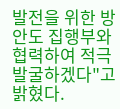발전을 위한 방안도 집행부와 협력하여 적극 발굴하겠다"고 밝혔다.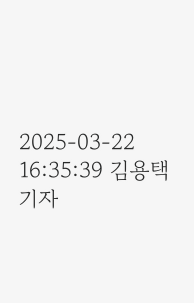2025-03-22 16:35:39 김용택 기자